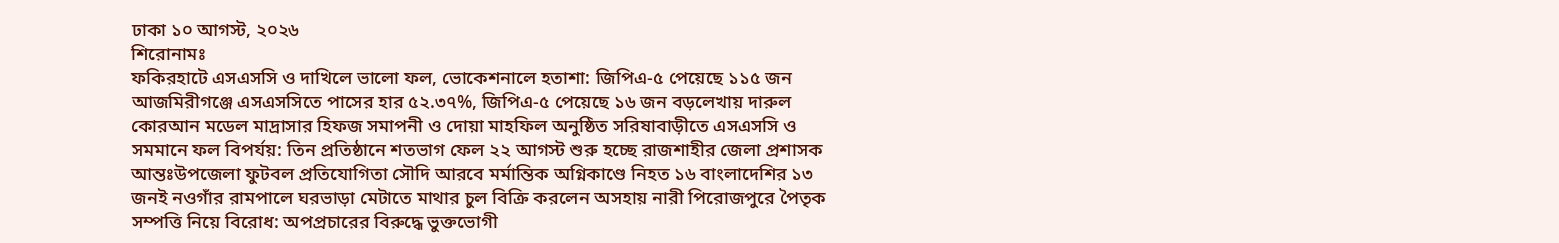ঢাকা ১০ আগস্ট, ২০২৬
শিরোনামঃ
ফকিরহাটে এসএসসি ও দাখিলে ভালো ফল, ভোকেশনালে হতাশা: জিপিএ-৫ পেয়েছে ১১৫ জন আজমিরীগঞ্জে এসএসসিতে পাসের হার ৫২.৩৭%, জিপিএ-৫ পেয়েছে ১৬ জন বড়লেখায় দারুল কোরআন মডেল মাদ্রাসার হিফজ সমাপনী ও দোয়া মাহফিল অনুষ্ঠিত সরিষাবাড়ীতে এসএসসি ও সমমানে ফল বিপর্যয়: তিন প্রতিষ্ঠানে শতভাগ ফেল ২২ আগস্ট শুরু হচ্ছে রাজশাহীর জেলা প্রশাসক আন্তঃউপজেলা ফুটবল প্রতিযোগিতা সৌদি আরবে মর্মান্তিক অগ্নিকাণ্ডে নিহত ১৬ বাংলাদেশির ১৩ জনই নওগাঁর রামপালে ঘরভাড়া মেটাতে মাথার চুল বিক্রি করলেন অসহায় নারী পিরোজপুরে পৈতৃক সম্পত্তি নিয়ে বিরোধ: অপপ্রচারের বিরুদ্ধে ভুক্তভোগী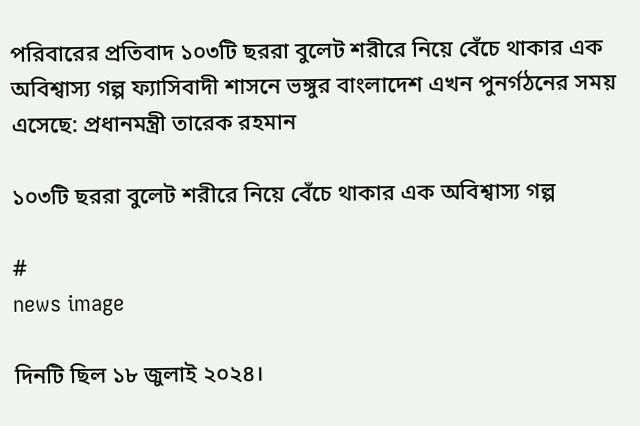পরিবারের প্রতিবাদ ১০৩টি ছররা বুলেট শরীরে নিয়ে বেঁচে থাকার এক অবিশ্বাস্য গল্প ফ্যাসিবাদী শাসনে ভঙ্গুর বাংলাদেশ এখন পুনর্গঠনের সময় এসেছে: প্রধানমন্ত্রী তারেক রহমান

১০৩টি ছররা বুলেট শরীরে নিয়ে বেঁচে থাকার এক অবিশ্বাস্য গল্প

#
news image

দিনটি ছিল ১৮ জুলাই ২০২৪।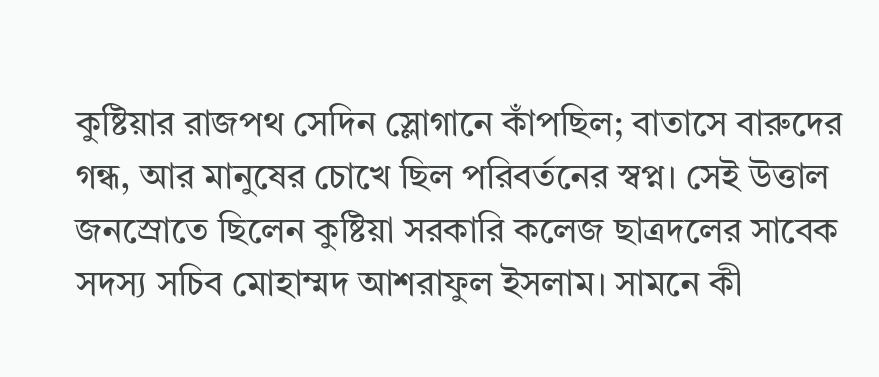কুষ্টিয়ার রাজপথ সেদিন স্লোগানে কাঁপছিল; বাতাসে বারুদের গন্ধ, আর মানুষের চোখে ছিল পরিবর্তনের স্বপ্ন। সেই উত্তাল জনস্রোতে ছিলেন কুষ্টিয়া সরকারি কলেজ ছাত্রদলের সাবেক সদস্য সচিব মোহাম্মদ আশরাফুল ইসলাম। সামনে কী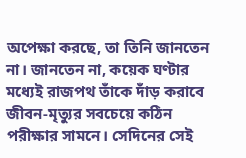অপেক্ষা করছে, তা তিনি জানতেন না। জানতেন না, কয়েক ঘণ্টার মধ্যেই রাজপথ তাঁকে দাঁড় করাবে জীবন-মৃত্যুর সবচেয়ে কঠিন পরীক্ষার সামনে। সেদিনের সেই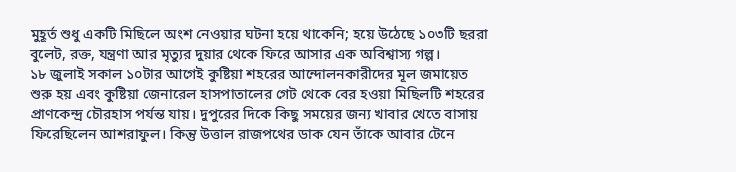মুহূর্ত শুধু একটি মিছিলে অংশ নেওয়ার ঘটনা হয়ে থাকেনি; হয়ে উঠেছে ১০৩টি ছররা বুলেট, রক্ত, যন্ত্রণা আর মৃত্যুর দুয়ার থেকে ফিরে আসার এক অবিশ্বাস্য গল্প।
১৮ জুলাই সকাল ১০টার আগেই কুষ্টিয়া শহরের আন্দোলনকারীদের মূল জমায়েত শুরু হয় এবং কুষ্টিয়া জেনারেল হাসপাতালের গেট থেকে বের হওয়া মিছিলটি শহরের প্রাণকেন্দ্র চৌরহাস পর্যন্ত যায়। দুপুরের দিকে কিছু সময়ের জন্য খাবার খেতে বাসায় ফিরেছিলেন আশরাফুল। কিন্তু উত্তাল রাজপথের ডাক যেন তাঁকে আবার টেনে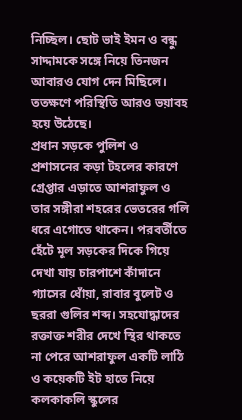নিচ্ছিল। ছোট ভাই ইমন ও বন্ধু সাদ্দামকে সঙ্গে নিয়ে তিনজন আবারও যোগ দেন মিছিলে। ততক্ষণে পরিস্থিতি আরও ভয়াবহ হয়ে উঠেছে।
প্রধান সড়কে পুলিশ ও প্রশাসনের কড়া টহলের কারণে গ্রেপ্তার এড়াতে আশরাফুল ও তার সঙ্গীরা শহরের ভেতরের গলি ধরে এগোতে থাকেন। পরবর্তীতে হেঁটে মূল সড়কের দিকে গিয়ে দেখা যায় চারপাশে কাঁদানে গ্যাসের ধোঁয়া, রাবার বুলেট ও ছররা গুলির শব্দ। সহযোদ্ধাদের রক্তাক্ত শরীর দেখে স্থির থাকতে না পেরে আশরাফুল একটি লাঠি ও কয়েকটি ইট হাতে নিয়ে কলকাকলি স্কুলের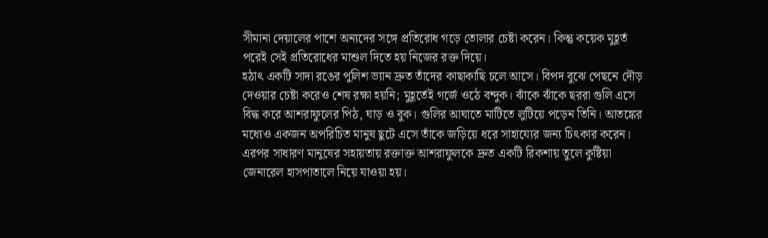সীমানা দেয়ালের পাশে অন্যদের সঙ্গে প্রতিরোধ গড়ে তোলার চেষ্টা করেন। কিন্তু কয়েক মুহূর্ত পরেই সেই প্রতিরোধের মাশুল দিতে হয় নিজের রক্ত দিয়ে।
হঠাৎ একটি সাদা রঙের পুলিশ ভ্যান দ্রুত তাঁদের কাছাকাছি চলে আসে। বিপদ বুঝে পেছনে দৌড় দেওয়ার চেষ্টা করেও শেষ রক্ষা হয়নি; মুহূর্তেই গর্জে ওঠে বন্দুক। ঝাঁকে ঝাঁকে ছররা গুলি এসে বিদ্ধ করে আশরাফুলের পিঠ, ঘাড় ও বুক। গুলির আঘাতে মাটিতে লুটিয়ে পড়েন তিনি। আতঙ্কের মধ্যেও একজন অপরিচিত মানুষ ছুটে এসে তাঁকে জড়িয়ে ধরে সাহায্যের জন্য চিৎকার করেন। এরপর সাধারণ মানুষের সহায়তায় রক্তাক্ত আশরাফুলকে দ্রুত একটি রিকশায় তুলে কুষ্টিয়া জেনারেল হাসপাতালে নিয়ে যাওয়া হয়।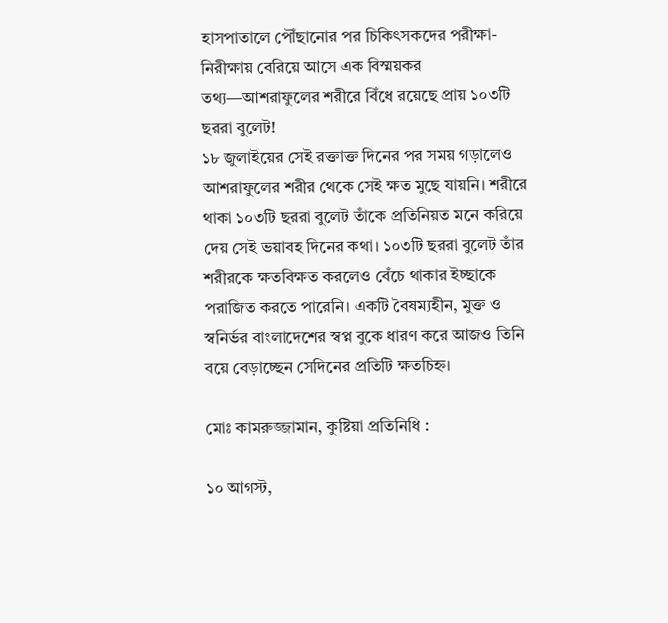হাসপাতালে পৌঁছানোর পর চিকিৎসকদের পরীক্ষা-নিরীক্ষায় বেরিয়ে আসে এক বিস্ময়কর তথ্য—আশরাফুলের শরীরে বিঁধে রয়েছে প্রায় ১০৩টি ছররা বুলেট!
১৮ জুলাইয়ের সেই রক্তাক্ত দিনের পর সময় গড়ালেও আশরাফুলের শরীর থেকে সেই ক্ষত মুছে যায়নি। শরীরে থাকা ১০৩টি ছররা বুলেট তাঁকে প্রতিনিয়ত মনে করিয়ে দেয় সেই ভয়াবহ দিনের কথা। ১০৩টি ছররা বুলেট তাঁর শরীরকে ক্ষতবিক্ষত করলেও বেঁচে থাকার ইচ্ছাকে পরাজিত করতে পারেনি। একটি বৈষম্যহীন, মুক্ত ও স্বনির্ভর বাংলাদেশের স্বপ্ন বুকে ধারণ করে আজও তিনি বয়ে বেড়াচ্ছেন সেদিনের প্রতিটি ক্ষতচিহ্ন।

মোঃ কামরুজ্জামান, কুষ্টিয়া প্রতিনিধি :

১০ আগস্ট,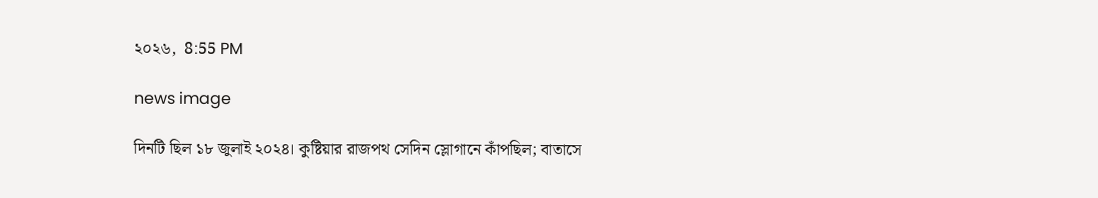২০২৬,  8:55 PM

news image

দিনটি ছিল ১৮ জুলাই ২০২৪। কুষ্টিয়ার রাজপথ সেদিন স্লোগানে কাঁপছিল; বাতাসে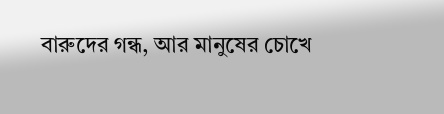বারুদের গন্ধ, আর মানুষের চোখে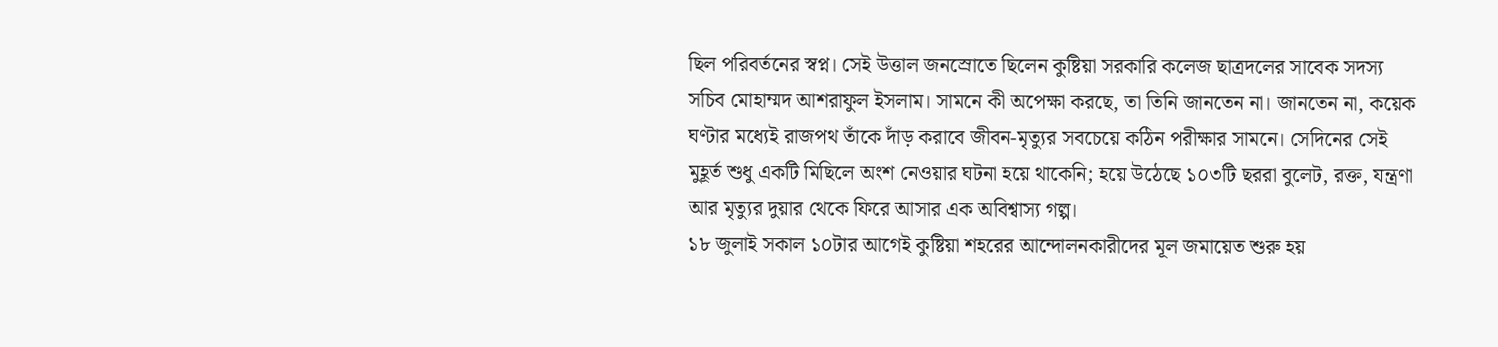ছিল পরিবর্তনের স্বপ্ন। সেই উত্তাল জনস্রোতে ছিলেন কুষ্টিয়া সরকারি কলেজ ছাত্রদলের সাবেক সদস্য সচিব মোহাম্মদ আশরাফুল ইসলাম। সামনে কী অপেক্ষা করছে, তা তিনি জানতেন না। জানতেন না, কয়েক ঘণ্টার মধ্যেই রাজপথ তাঁকে দাঁড় করাবে জীবন-মৃত্যুর সবচেয়ে কঠিন পরীক্ষার সামনে। সেদিনের সেই মুহূর্ত শুধু একটি মিছিলে অংশ নেওয়ার ঘটনা হয়ে থাকেনি; হয়ে উঠেছে ১০৩টি ছররা বুলেট, রক্ত, যন্ত্রণা আর মৃত্যুর দুয়ার থেকে ফিরে আসার এক অবিশ্বাস্য গল্প।
১৮ জুলাই সকাল ১০টার আগেই কুষ্টিয়া শহরের আন্দোলনকারীদের মূল জমায়েত শুরু হয়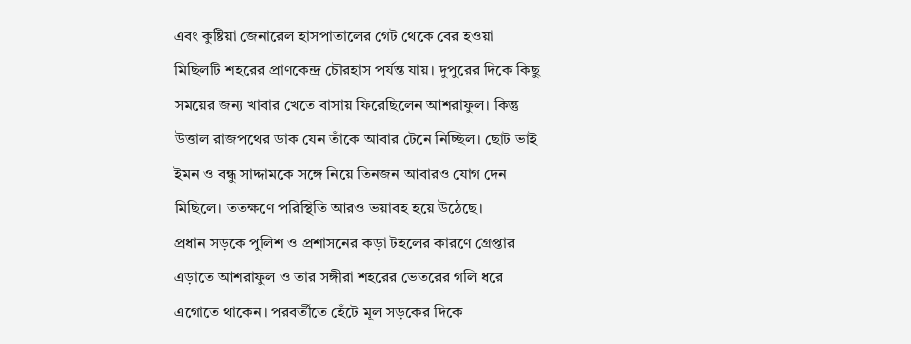এবং কুষ্টিয়া জেনারেল হাসপাতালের গেট থেকে বের হওয়া মিছিলটি শহরের প্রাণকেন্দ্র চৌরহাস পর্যন্ত যায়। দুপুরের দিকে কিছু সময়ের জন্য খাবার খেতে বাসায় ফিরেছিলেন আশরাফুল। কিন্তু উত্তাল রাজপথের ডাক যেন তাঁকে আবার টেনে নিচ্ছিল। ছোট ভাই ইমন ও বন্ধু সাদ্দামকে সঙ্গে নিয়ে তিনজন আবারও যোগ দেন মিছিলে। ততক্ষণে পরিস্থিতি আরও ভয়াবহ হয়ে উঠেছে।
প্রধান সড়কে পুলিশ ও প্রশাসনের কড়া টহলের কারণে গ্রেপ্তার এড়াতে আশরাফুল ও তার সঙ্গীরা শহরের ভেতরের গলি ধরে এগোতে থাকেন। পরবর্তীতে হেঁটে মূল সড়কের দিকে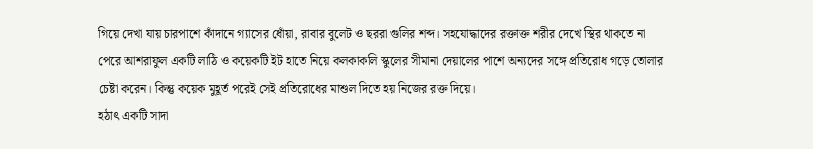গিয়ে দেখা যায় চারপাশে কাঁদানে গ্যাসের ধোঁয়া, রাবার বুলেট ও ছররা গুলির শব্দ। সহযোদ্ধাদের রক্তাক্ত শরীর দেখে স্থির থাকতে না পেরে আশরাফুল একটি লাঠি ও কয়েকটি ইট হাতে নিয়ে কলকাকলি স্কুলের সীমানা দেয়ালের পাশে অন্যদের সঙ্গে প্রতিরোধ গড়ে তোলার চেষ্টা করেন। কিন্তু কয়েক মুহূর্ত পরেই সেই প্রতিরোধের মাশুল দিতে হয় নিজের রক্ত দিয়ে।
হঠাৎ একটি সাদা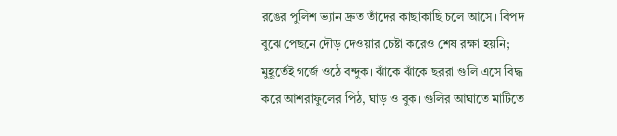রঙের পুলিশ ভ্যান দ্রুত তাঁদের কাছাকাছি চলে আসে। বিপদ বুঝে পেছনে দৌড় দেওয়ার চেষ্টা করেও শেষ রক্ষা হয়নি; মুহূর্তেই গর্জে ওঠে বন্দুক। ঝাঁকে ঝাঁকে ছররা গুলি এসে বিদ্ধ করে আশরাফুলের পিঠ, ঘাড় ও বুক। গুলির আঘাতে মাটিতে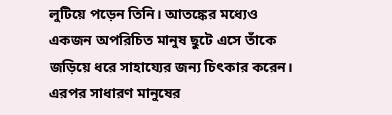লুটিয়ে পড়েন তিনি। আতঙ্কের মধ্যেও একজন অপরিচিত মানুষ ছুটে এসে তাঁকে জড়িয়ে ধরে সাহায্যের জন্য চিৎকার করেন। এরপর সাধারণ মানুষের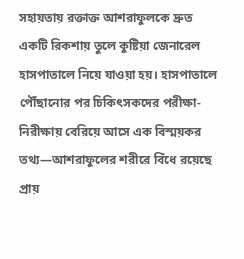সহায়তায় রক্তাক্ত আশরাফুলকে দ্রুত একটি রিকশায় তুলে কুষ্টিয়া জেনারেল হাসপাতালে নিয়ে যাওয়া হয়। হাসপাতালে পৌঁছানোর পর চিকিৎসকদের পরীক্ষা-নিরীক্ষায় বেরিয়ে আসে এক বিস্ময়কর তথ্য—আশরাফুলের শরীরে বিঁধে রয়েছে প্রায়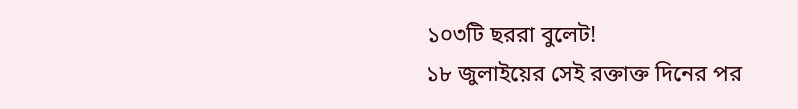১০৩টি ছররা বুলেট!
১৮ জুলাইয়ের সেই রক্তাক্ত দিনের পর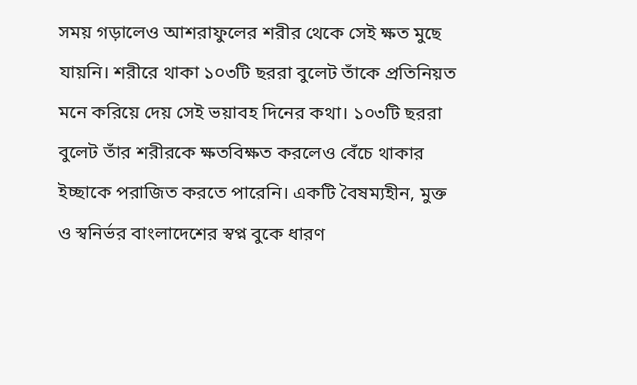সময় গড়ালেও আশরাফুলের শরীর থেকে সেই ক্ষত মুছে যায়নি। শরীরে থাকা ১০৩টি ছররা বুলেট তাঁকে প্রতিনিয়ত মনে করিয়ে দেয় সেই ভয়াবহ দিনের কথা। ১০৩টি ছররা বুলেট তাঁর শরীরকে ক্ষতবিক্ষত করলেও বেঁচে থাকার ইচ্ছাকে পরাজিত করতে পারেনি। একটি বৈষম্যহীন, মুক্ত ও স্বনির্ভর বাংলাদেশের স্বপ্ন বুকে ধারণ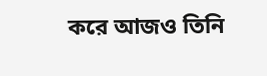করে আজও তিনি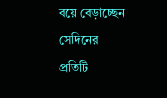বয়ে বেড়াচ্ছেন সেদিনের প্রতিটি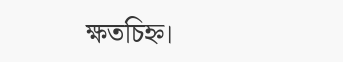ক্ষতচিহ্ন।